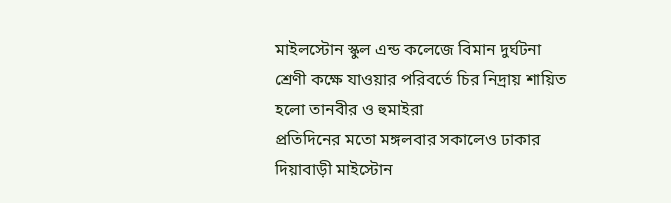মাইলস্টোন স্কুল এন্ড কলেজে বিমান দুর্ঘটনা
শ্রেণী কক্ষে যাওয়ার পরিবর্তে চির নিদ্রায় শায়িত হলো তানবীর ও হুমাইরা
প্রতিদিনের মতো মঙ্গলবার সকালেও ঢাকার দিয়াবাড়ী মাইস্টোন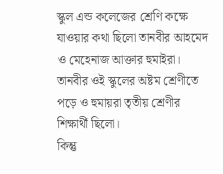স্কুল এন্ড কলেজের শ্রেণি কক্ষে যাওয়ার কথা ছিলো তানবীর আহমেদ ও মেহেনাজ আক্তার হুমাইরা। তানবীর ওই স্কুলের অষ্টম শ্রেণীতে পড়ে ও হুমায়রা তৃতীয় শ্রেণীর শিক্ষার্থী ছিলো।
কিন্তু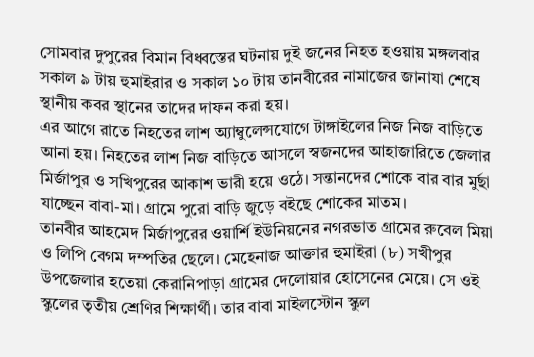সোমবার দুপুরের বিমান বিধ্বস্তের ঘটনায় দুই জনের নিহত হওয়ায় মঙ্গলবার সকাল ৯ টায় হুমাইরার ও সকাল ১০ টায় তানবীরের নামাজের জানাযা শেষে স্থানীয় কবর স্থানের তাদের দাফন করা হয়।
এর আগে রাতে নিহতের লাশ অ্যাম্বুলেন্সযোগে টাঙ্গাইলের নিজ নিজ বাড়িতে আনা হয়। নিহতের লাশ নিজ বাড়িতে আসলে স্বজনদের আহাজারিতে জেলার মির্জাপুর ও সখিপুরের আকাশ ভারী হয়ে ওঠে। সন্তানদের শোকে বার বার মুর্ছা যাচ্ছেন বাবা-মা। গ্রামে পুরো বাড়ি জুড়ে বইছে শোকের মাতম।
তানবীর আহমেদ মির্জাপুরের ওয়ার্শি ইউনিয়নের নগরভাত গ্রামের রুবেল মিয়া ও লিপি বেগম দম্পতির ছেলে। মেহেনাজ আক্তার হুমাইরা (৮) সখীপুর উপজেলার হতেয়া কেরানিপাড়া গ্রামের দেলোয়ার হোসেনের মেয়ে। সে ওই স্কুলের তৃতীয় শ্রেণির শিক্ষার্থী। তার বাবা মাইলস্টোন স্কুল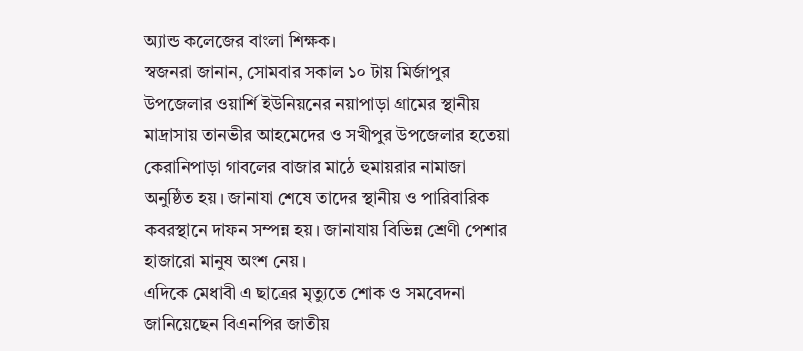অ্যান্ড কলেজের বাংলা শিক্ষক।
স্বজনরা জানান, সোমবার সকাল ১০ টায় মির্জাপুর উপজেলার ওয়ার্শি ইউনিয়নের নয়াপাড়া গ্রামের স্থানীয় মাদ্রাসায় তানভীর আহমেদের ও সখীপুর উপজেলার হতেয়া কেরানিপাড়া গাবলের বাজার মাঠে হুমায়রার নামাজা অনুষ্ঠিত হয়। জানাযা শেষে তাদের স্থানীয় ও পারিবারিক কবরস্থানে দাফন সম্পন্ন হয়। জানাযায় বিভিন্ন শ্রেণী পেশার হাজারো মানুষ অংশ নেয়।
এদিকে মেধাবী এ ছাত্রের মৃত্যুতে শোক ও সমবেদনা জানিয়েছেন বিএনপির জাতীয়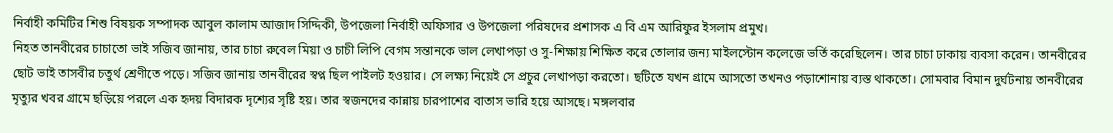নির্বাহী কমিটির শিশু বিষয়ক সম্পাদক আবুল কালাম আজাদ সিদ্দিকী, উপজেলা নির্বাহী অফিসার ও উপজেলা পরিষদের প্রশাসক এ বি এম আরিফুর ইসলাম প্রমুখ।
নিহত তানবীরের চাচাতো ভাই সজিব জানায়, তার চাচা রুবেল মিয়া ও চাচী লিপি বেগম সন্তানকে ভাল লেখাপড়া ও সু-শিক্ষায় শিক্ষিত করে তোলার জন্য মাইলস্টোন কলেজে ভর্তি করেছিলেন। তার চাচা ঢাকায় ব্যবসা করেন। তানবীরের ছোট ভাই তাসবীর চতুর্থ শ্রেণীতে পড়ে। সজিব জানায় তানবীরের স্বপ্ন ছিল পাইলট হওয়ার। সে লক্ষ্য নিয়েই সে প্রচুর লেখাপড়া করতো। ছটিতে যখন গ্রামে আসতো তখনও পড়াশোনায় ব্যস্ত থাকতো। সোমবার বিমান দুর্ঘটনায় তানবীরের মৃত্যুর খবর গ্রামে ছড়িয়ে পরলে এক হৃদয় বিদারক দৃশ্যের সৃষ্টি হয়। তার স্বজনদের কান্নায় চারপাশের বাতাস ভারি হয়ে আসছে। মঙ্গলবার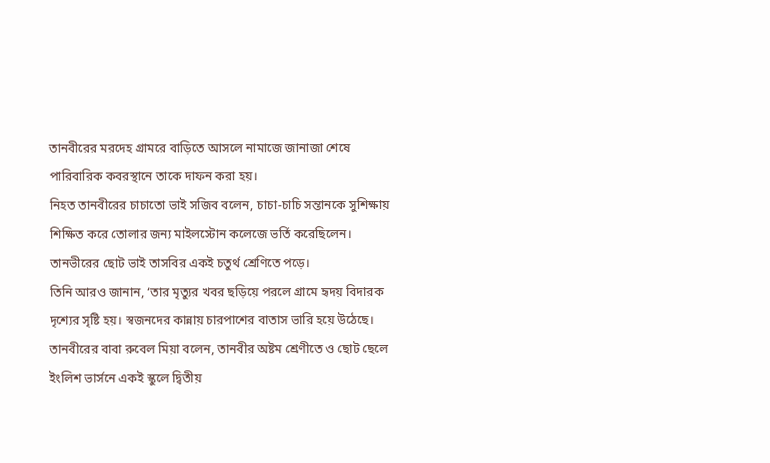তানবীরের মরদেহ গ্রামরে বাড়িতে আসলে নামাজে জানাজা শেষে পারিবারিক কবরস্থানে তাকে দাফন করা হয়।
নিহত তানবীরের চাচাতো ভাই সজিব বলেন, চাচা-চাচি সন্তানকে সুশিক্ষায় শিক্ষিত করে তোলার জন্য মাইলস্টোন কলেজে ভর্তি করেছিলেন। তানভীরের ছোট ভাই তাসবির একই চতুর্থ শ্রেণিতে পড়ে।
তিনি আরও জানান, ‘তার মৃত্যুর খবর ছড়িয়ে পরলে গ্রামে হৃদয় বিদারক দৃশ্যের সৃষ্টি হয়। স্বজনদের কান্নায় চারপাশের বাতাস ভারি হয়ে উঠেছে।
তানবীরের বাবা রুবেল মিয়া বলেন, তানবীর অষ্টম শ্রেণীতে ও ছোট ছেলে ইংলিশ ভার্সনে একই স্কুলে দ্বিতীয়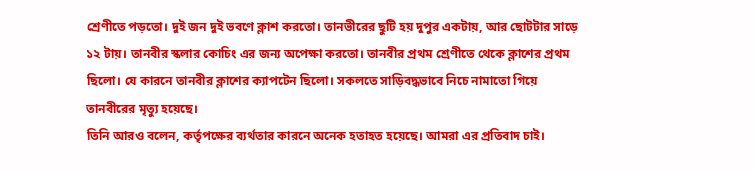শ্রেণীতে পড়তো। দুই জন দুই ভবণে ক্লাশ করতো। তানভীরের ছুটি হয় দুপুর একটায়, আর ছোটটার সাড়ে ১২ টায়। তানবীর স্কলার কোচিং এর জন্য অপেক্ষা করতো। তানবীর প্রথম শ্রেণীতে থেকে ক্লাশের প্রথম ছিলো। যে কারনে তানবীর ক্লাশের ক্যাপটেন ছিলো। সকলতে সাড়িবদ্ধভাবে নিচে নামাতো গিয়ে তানবীরের মৃত্যু হয়েছে।
তিনি আরও বলেন, কর্তৃপক্ষের ব্যর্থতার কারনে অনেক হতাহত হয়েছে। আমরা এর প্রতিবাদ চাই।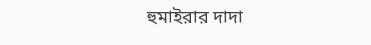হুমাইরার দাদা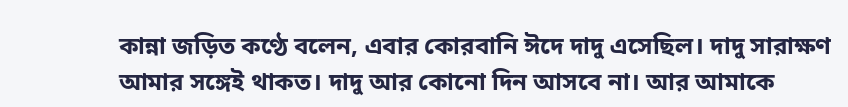কান্না জড়িত কণ্ঠে বলেন, এবার কোরবানি ঈদে দাদু এসেছিল। দাদু সারাক্ষণ আমার সঙ্গেই থাকত। দাদু আর কোনো দিন আসবে না। আর আমাকে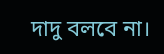দাদু বলবে না।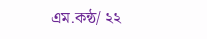এম.কন্ঠ/ ২২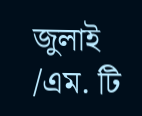জুলাই /এম. টি